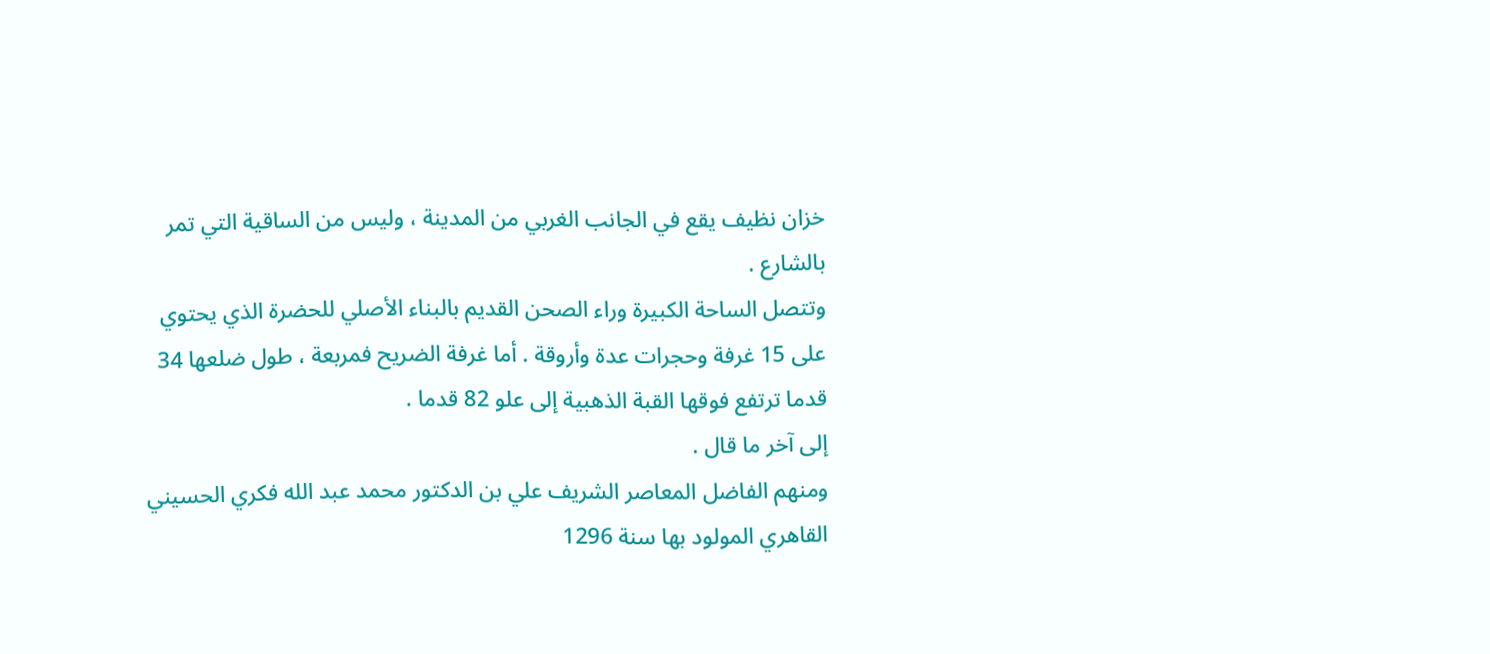خزان نظيف يقع في الجانب الغربي من المدينة ، وليس من الساقية التي تمر بالشارع .
وتتصل الساحة الكبيرة وراء الصحن القديم بالبناء الأصلي للحضرة الذي يحتوي
على 15 غرفة وحجرات عدة وأروقة . أما غرفة الضريح فمربعة ، طول ضلعها 34
قدما ترتفع فوقها القبة الذهبية إلى علو 82 قدما .
إلى آخر ما قال .
ومنهم الفاضل المعاصر الشريف علي بن الدكتور محمد عبد الله فكري الحسيني
القاهري المولود بها سنة 1296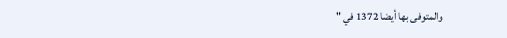والمتوفى بها أيضا 1372 في "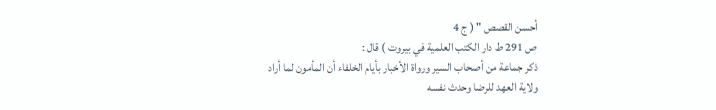أحسن القصص " ( ج 4
ص 291 ط دار الكتب العلمية في بيروت ) قال :
ذكر جماعة من أصحاب السير ورواة الأخبار بأيام الخلفاء أن المأمون لما أراد
ولاية العهد للرضا وحدث نفسه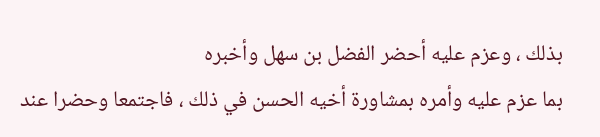بذلك ، وعزم عليه أحضر الفضل بن سهل وأخبره
بما عزم عليه وأمره بمشاورة أخيه الحسن في ذلك ، فاجتمعا وحضرا عند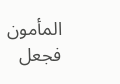المأمون
فجعل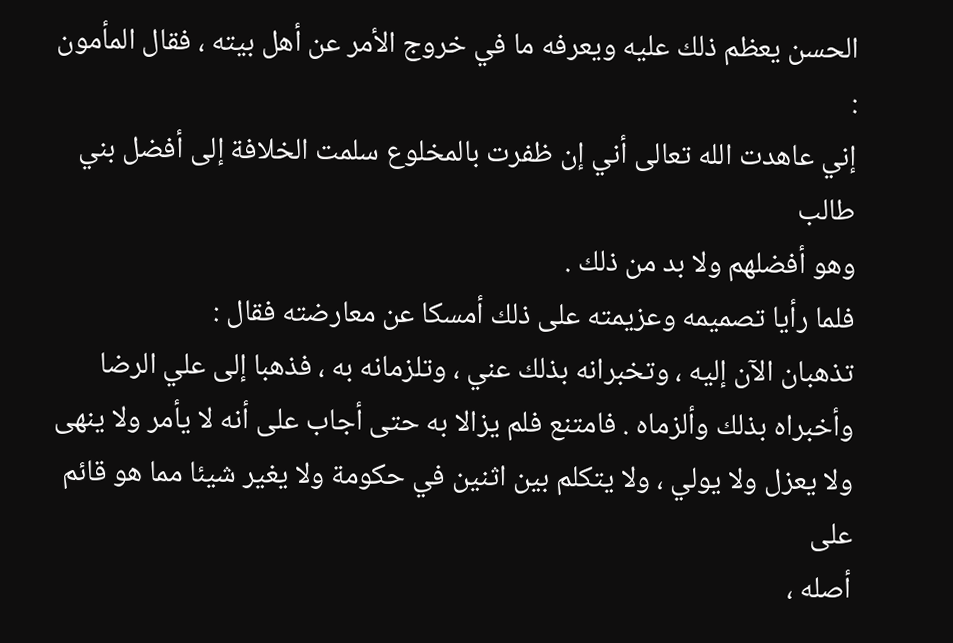الحسن يعظم ذلك عليه ويعرفه ما في خروج الأمر عن أهل بيته ، فقال المأمون :
إني عاهدت الله تعالى أني إن ظفرت بالمخلوع سلمت الخلافة إلى أفضل بني طالب
وهو أفضلهم ولا بد من ذلك .
فلما رأيا تصميمه وعزيمته على ذلك أمسكا عن معارضته فقال :
تذهبان الآن إليه ، وتخبرانه بذلك عني ، وتلزمانه به ، فذهبا إلى علي الرضا
وأخبراه بذلك وألزماه . فامتنع فلم يزالا به حتى أجاب على أنه لا يأمر ولا ينهى
ولا يعزل ولا يولي ، ولا يتكلم بين اثنين في حكومة ولا يغير شيئا مما هو قائم على
أصله ،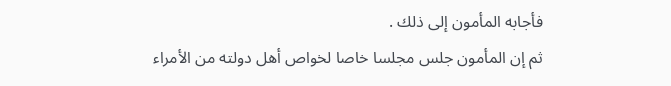فأجابه المأمون إلى ذلك .
ثم إن المأمون جلس مجلسا خاصا لخواص أهل دولته من الأمراء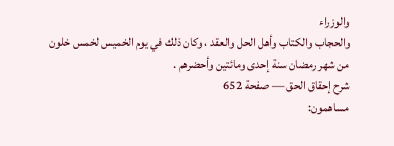والوزراء
والحجاب والكتاب وأهل الحل والعقد ، وكان ذلك في يوم الخميس لخمس خلون
من شهر رمضان سنة إحدى ومائتين وأحضرهم .
شرح إحقاق الحق — صفحة 652
مساهمون: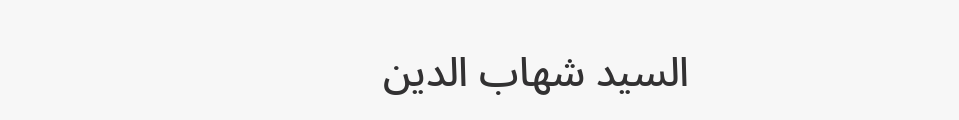السيد شهاب الدين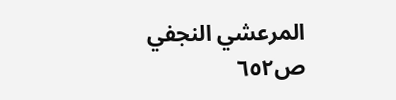المرعشي النجفي
ص٦٥٢